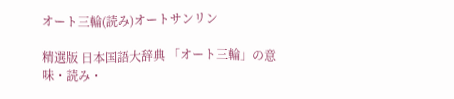オート三輪(読み)オートサンリン

精選版 日本国語大辞典 「オート三輪」の意味・読み・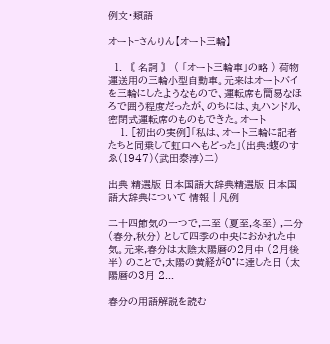例文・類語

オート‐さんりん【オート三輪】

  1. 〘 名詞 〙 ( 「オート三輪車」の略 ) 荷物運送用の三輪小型自動車。元来はオートバイを三輪にしたようなもので、運転席も簡易なほろで囲う程度だったが、のちには、丸ハンドル、密閉式運転席のものもできた。オート
    1. [初出の実例]「私は、オート三輪に記者たちと同乗して虹口へもどった」(出典:蝮のすゑ(1947)〈武田泰淳〉二)

出典 精選版 日本国語大辞典精選版 日本国語大辞典について 情報 | 凡例

二十四節気の一つで,二至 (夏至,冬至) ,二分 (春分,秋分) として四季の中央におかれた中気。元来,春分は太陰太陽暦の2月中 (2月後半) のことで,太陽の黄経が0°に達した日 (太陽暦の3月 2...

春分の用語解説を読む